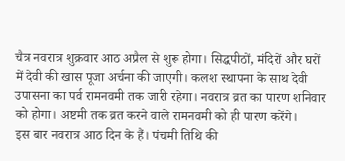चैत्र नवरात्र शुक्रवार आठ अप्रैल से शुरू होगा। सिद्धपीठों, मंदिरों और घरों में देवी की खास पूजा अर्चना की जाएगी। कलश स्थापना के साथ देवी उपासना का पर्व रामनवमी तक जारी रहेगा। नवरात्र व्रत का पारण शनिवार को होगा। अष्टमी तक व्रत करने वाले रामनवमी को ही पारण करेंगे।
इस बार नवरात्र आठ दिन के हैं। पंचमी तिथि की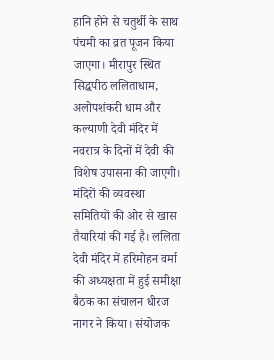हानि होने से चतुर्थी के साथ पंचमी का व्रत पूजन किया जाएगा। मीरापुर स्थित सिद्धपीठ ललिताधाम, अलोपशंकरी धाम और कल्याणी देवी मंदिर में नवरात्र के दिनों में देवी की विशेष उपासना की जाएगी। मंदिरों की व्यवस्था समितियों की ओर से खास तैयारियां की गई है। ललिता देवी मंदिर में हरिमोहन वर्मा की अध्यक्षता में हुई समीक्षा बैठक का संचालन धीरज नागर ने किया। संयोजक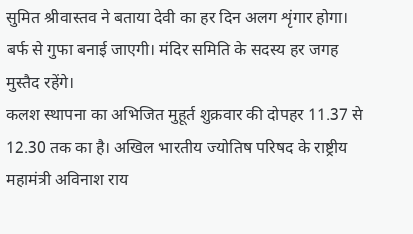सुमित श्रीवास्तव ने बताया देवी का हर दिन अलग शृंगार होगा। बर्फ से गुफा बनाई जाएगी। मंदिर समिति के सदस्य हर जगह मुस्तैद रहेंगे।
कलश स्थापना का अभिजित मुहूर्त शुक्रवार की दोपहर 11.37 से 12.30 तक का है। अखिल भारतीय ज्योतिष परिषद के राष्ट्रीय महामंत्री अविनाश राय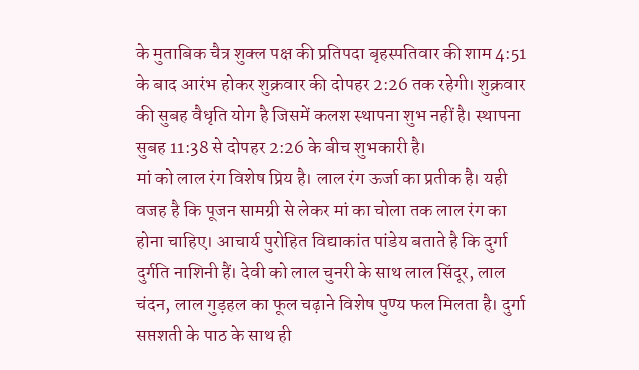के मुताबिक चैत्र शुक्ल पक्ष की प्रतिपदा बृहस्पतिवार की शाम 4:51 के बाद आरंभ होकर शुक्रवार की दोपहर 2:26 तक रहेगी। शुक्रवार की सुबह वैधृति योग है जिसमें कलश स्थापना शुभ नहीं है। स्थापना सुबह 11:38 से दोपहर 2:26 के बीच शुभकारी है।
मां को लाल रंग विशेष प्रिय है। लाल रंग ऊर्जा का प्रतीक है। यही वजह है कि पूजन सामग्री से लेकर मां का चोला तक लाल रंग का होना चाहिए। आचार्य पुरोहित विद्याकांत पांडेय बताते है कि दुर्गा दुर्गति नाशिनी हैं। देवी को लाल चुनरी के साथ लाल सिंदूर, लाल चंदन, लाल गुड़हल का फूल चढ़ाने विशेष पुण्य फल मिलता है। दुर्गा सप्तशती के पाठ के साथ ही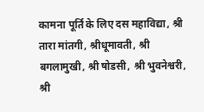कामना पूर्ति के लिए दस महाविद्या, श्री तारा मांतगी, श्रीधूमावती, श्री बगलामुखी, श्री षोडसी, श्री भुवनेश्वरी, श्री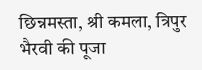छिन्नमस्ता, श्री कमला, त्रिपुर भैरवी की पूजा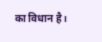का विधान है।